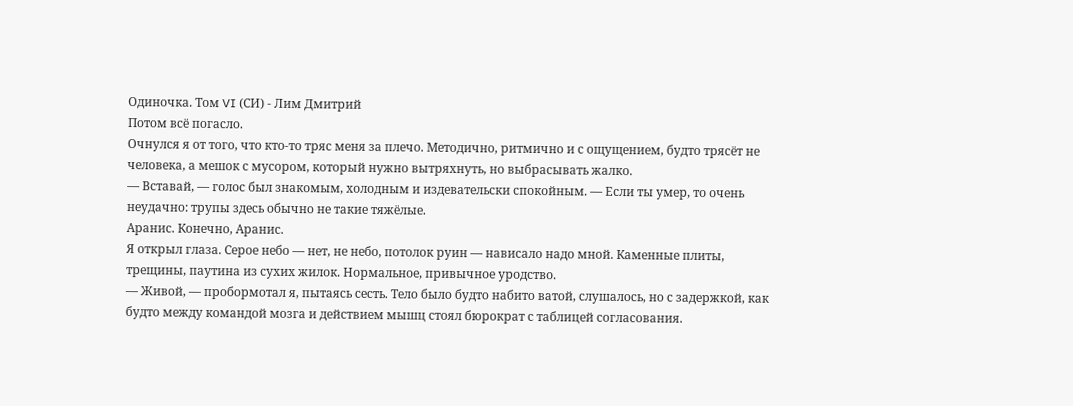Одиночка. Том VI (СИ) - Лим Дмитрий
Потом всё погасло.
Очнулся я от того, что кто-то тряс меня за плечо. Методично, ритмично и с ощущением, будто трясёт не человека, а мешок с мусором, который нужно вытряхнуть, но выбрасывать жалко.
— Вставай, — голос был знакомым, холодным и издевательски спокойным. — Если ты умер, то очень неудачно: трупы здесь обычно не такие тяжёлые.
Аранис. Конечно, Аранис.
Я открыл глаза. Серое небо — нет, не небо, потолок руин — нависало надо мной. Каменные плиты, трещины, паутина из сухих жилок. Нормальное, привычное уродство.
— Живой, — пробормотал я, пытаясь сесть. Тело было будто набито ватой, слушалось, но с задержкой, как будто между командой мозга и действием мышц стоял бюрократ с таблицей согласования.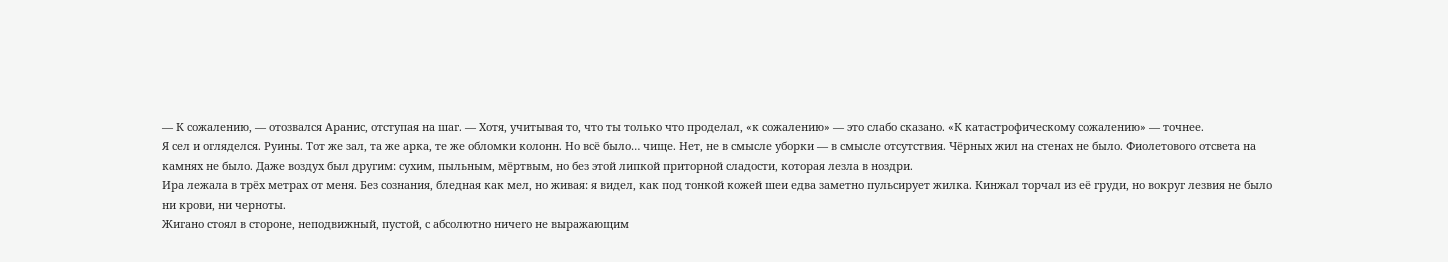— К сожалению, — отозвался Аранис, отступая на шаг. — Хотя, учитывая то, что ты только что проделал, «к сожалению» — это слабо сказано. «К катастрофическому сожалению» — точнее.
Я сел и огляделся. Руины. Тот же зал, та же арка, те же обломки колонн. Но всё было… чище. Нет, не в смысле уборки — в смысле отсутствия. Чёрных жил на стенах не было. Фиолетового отсвета на камнях не было. Даже воздух был другим: сухим, пыльным, мёртвым, но без этой липкой приторной сладости, которая лезла в ноздри.
Ира лежала в трёх метрах от меня. Без сознания, бледная как мел, но живая: я видел, как под тонкой кожей шеи едва заметно пульсирует жилка. Кинжал торчал из её груди, но вокруг лезвия не было ни крови, ни черноты.
Жигано стоял в стороне, неподвижный, пустой, с абсолютно ничего не выражающим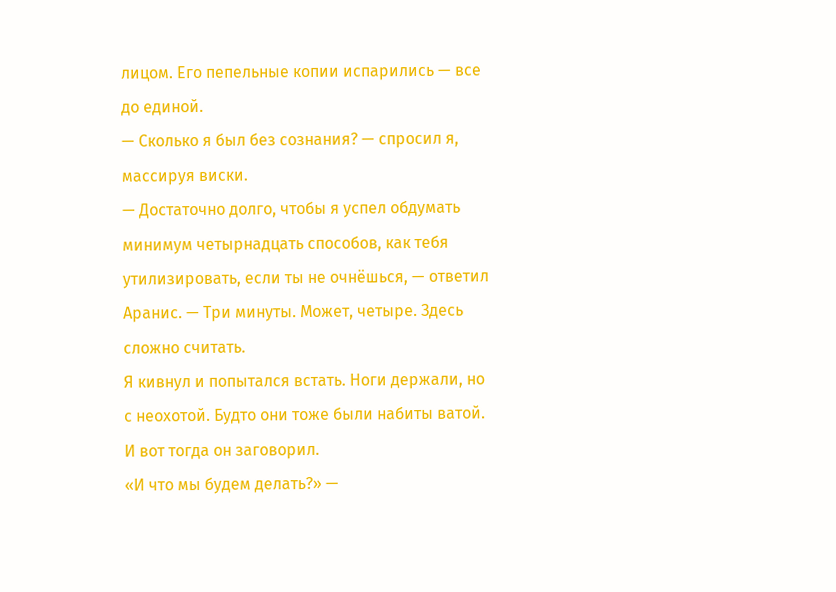лицом. Его пепельные копии испарились — все до единой.
— Сколько я был без сознания? — спросил я, массируя виски.
— Достаточно долго, чтобы я успел обдумать минимум четырнадцать способов, как тебя утилизировать, если ты не очнёшься, — ответил Аранис. — Три минуты. Может, четыре. Здесь сложно считать.
Я кивнул и попытался встать. Ноги держали, но с неохотой. Будто они тоже были набиты ватой.
И вот тогда он заговорил.
«И что мы будем делать?» —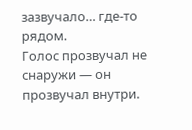зазвучало… где-то рядом.
Голос прозвучал не снаружи — он прозвучал внутри.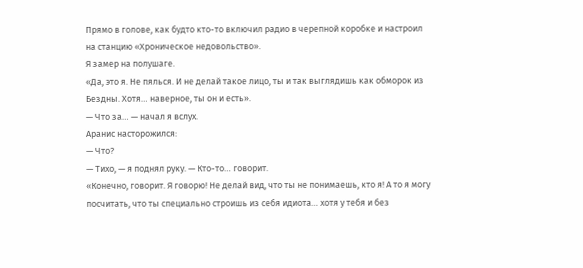Прямо в голове, как будто кто-то включил радио в черепной коробке и настроил на станцию «Хроническое недовольство».
Я замер на полушаге.
«Да, это я. Не пялься. И не делай такое лицо, ты и так выглядишь как обморок из Бездны. Хотя… наверное, ты он и есть».
— Что за… — начал я вслух.
Аранис насторожился:
— Что?
— Тихо, — я поднял руку. — Кто-то… говорит.
«Конечно, говорит. Я говорю! Не делай вид, что ты не понимаешь, кто я! А то я могу посчитать, что ты специально строишь из себя идиота… хотя у тебя и без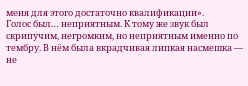меня для этого достаточно квалификации».
Голос был… неприятным. К тому же звук был скрипучим, негромким, но неприятным именно по тембру. В нём была вкрадчивая липкая насмешка — не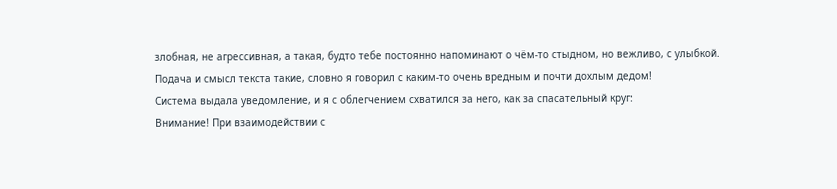злобная, не агрессивная, а такая, будто тебе постоянно напоминают о чём-то стыдном, но вежливо, с улыбкой.
Подача и смысл текста такие, словно я говорил с каким-то очень вредным и почти дохлым дедом!
Система выдала уведомление, и я с облегчением схватился за него, как за спасательный круг:
Внимание! При взаимодействии с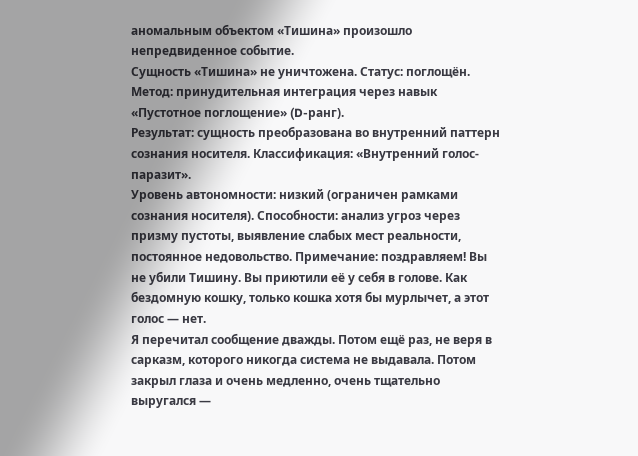аномальным объектом «Тишина» произошло непредвиденное событие.
Сущность «Тишина» не уничтожена. Статус: поглощён.
Метод: принудительная интеграция через навык «Пустотное поглощение» (D-ранг).
Результат: сущность преобразована во внутренний паттерн сознания носителя. Классификация: «Внутренний голос-паразит».
Уровень автономности: низкий (ограничен рамками сознания носителя). Способности: анализ угроз через призму пустоты, выявление слабых мест реальности, постоянное недовольство. Примечание: поздравляем! Вы не убили Тишину. Вы приютили её у себя в голове. Как бездомную кошку, только кошка хотя бы мурлычет, а этот голос — нет.
Я перечитал сообщение дважды. Потом ещё раз, не веря в сарказм, которого никогда система не выдавала. Потом закрыл глаза и очень медленно, очень тщательно выругался —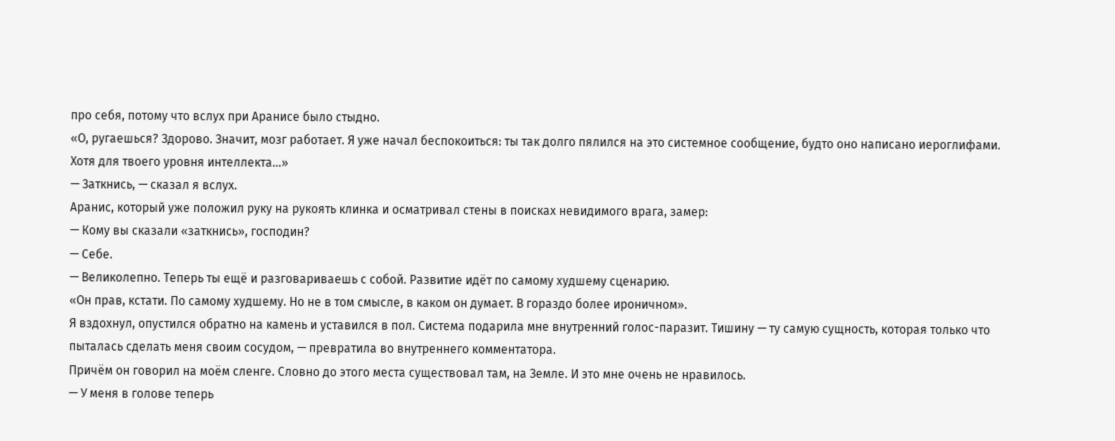про себя, потому что вслух при Аранисе было стыдно.
«О, ругаешься? Здорово. Значит, мозг работает. Я уже начал беспокоиться: ты так долго пялился на это системное сообщение, будто оно написано иероглифами. Хотя для твоего уровня интеллекта…»
— Заткнись, — сказал я вслух.
Аранис, который уже положил руку на рукоять клинка и осматривал стены в поисках невидимого врага, замер:
— Кому вы сказали «заткнись», господин?
— Себе.
— Великолепно. Теперь ты ещё и разговариваешь с собой. Развитие идёт по самому худшему сценарию.
«Он прав, кстати. По самому худшему. Но не в том смысле, в каком он думает. В гораздо более ироничном».
Я вздохнул, опустился обратно на камень и уставился в пол. Система подарила мне внутренний голос-паразит. Тишину — ту самую сущность, которая только что пыталась сделать меня своим сосудом, — превратила во внутреннего комментатора.
Причём он говорил на моём сленге. Словно до этого места существовал там, на Земле. И это мне очень не нравилось.
— У меня в голове теперь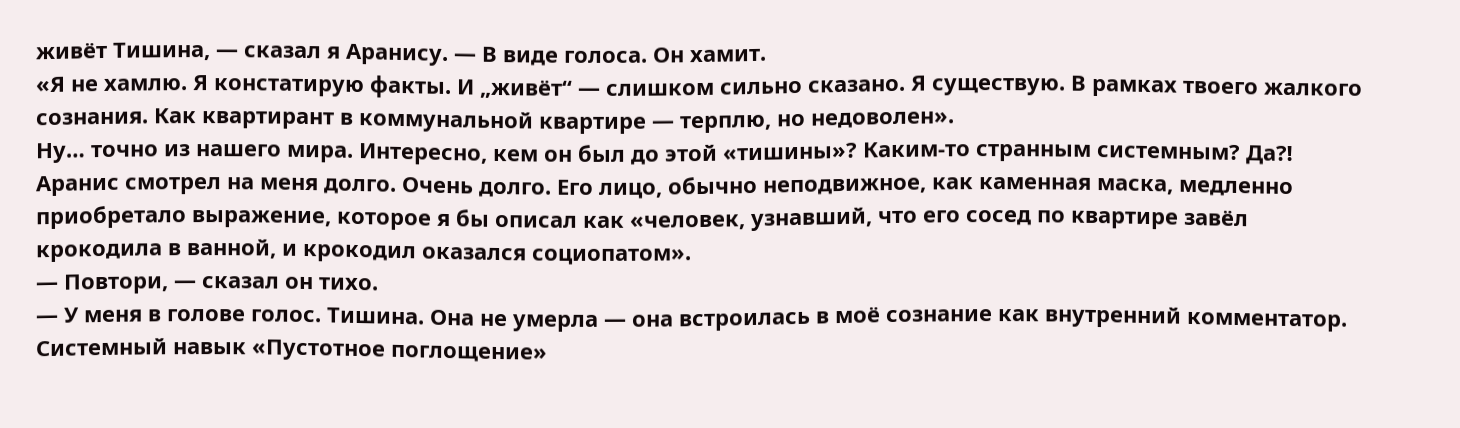живёт Тишина, — сказал я Аранису. — В виде голоса. Он хамит.
«Я не хамлю. Я констатирую факты. И „живёт“ — слишком сильно сказано. Я существую. В рамках твоего жалкого сознания. Как квартирант в коммунальной квартире — терплю, но недоволен».
Ну… точно из нашего мира. Интересно, кем он был до этой «тишины»? Каким-то странным системным? Да⁈
Аранис смотрел на меня долго. Очень долго. Его лицо, обычно неподвижное, как каменная маска, медленно приобретало выражение, которое я бы описал как «человек, узнавший, что его сосед по квартире завёл крокодила в ванной, и крокодил оказался социопатом».
— Повтори, — сказал он тихо.
— У меня в голове голос. Тишина. Она не умерла — она встроилась в моё сознание как внутренний комментатор. Системный навык «Пустотное поглощение»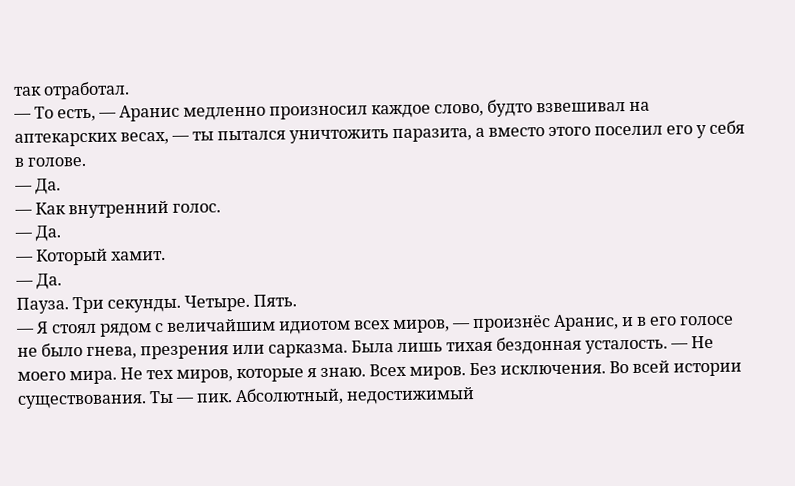так отработал.
— То есть, — Аранис медленно произносил каждое слово, будто взвешивал на аптекарских весах, — ты пытался уничтожить паразита, а вместо этого поселил его у себя в голове.
— Да.
— Как внутренний голос.
— Да.
— Который хамит.
— Да.
Пауза. Три секунды. Четыре. Пять.
— Я стоял рядом с величайшим идиотом всех миров, — произнёс Аранис, и в его голосе не было гнева, презрения или сарказма. Была лишь тихая бездонная усталость. — Не моего мира. Не тех миров, которые я знаю. Всех миров. Без исключения. Во всей истории существования. Ты — пик. Абсолютный, недостижимый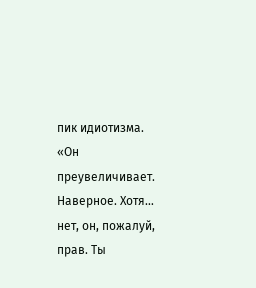пик идиотизма.
«Он преувеличивает. Наверное. Хотя… нет, он, пожалуй, прав. Ты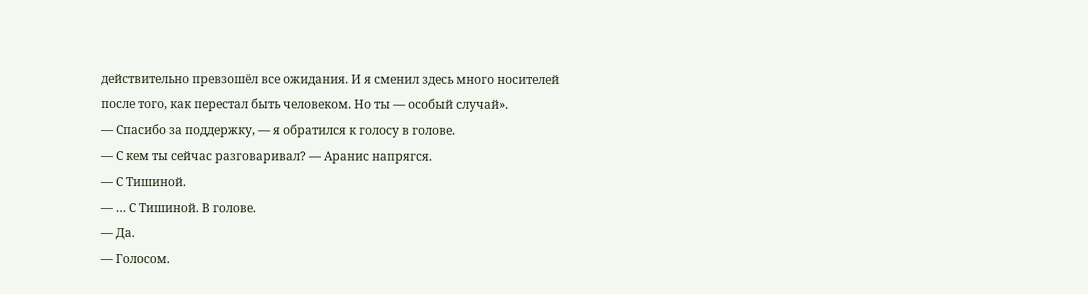действительно превзошёл все ожидания. И я сменил здесь много носителей после того, как перестал быть человеком. Но ты — особый случай».
— Спасибо за поддержку, — я обратился к голосу в голове.
— С кем ты сейчас разговаривал? — Аранис напрягся.
— С Тишиной.
— … С Тишиной. В голове.
— Да.
— Голосом.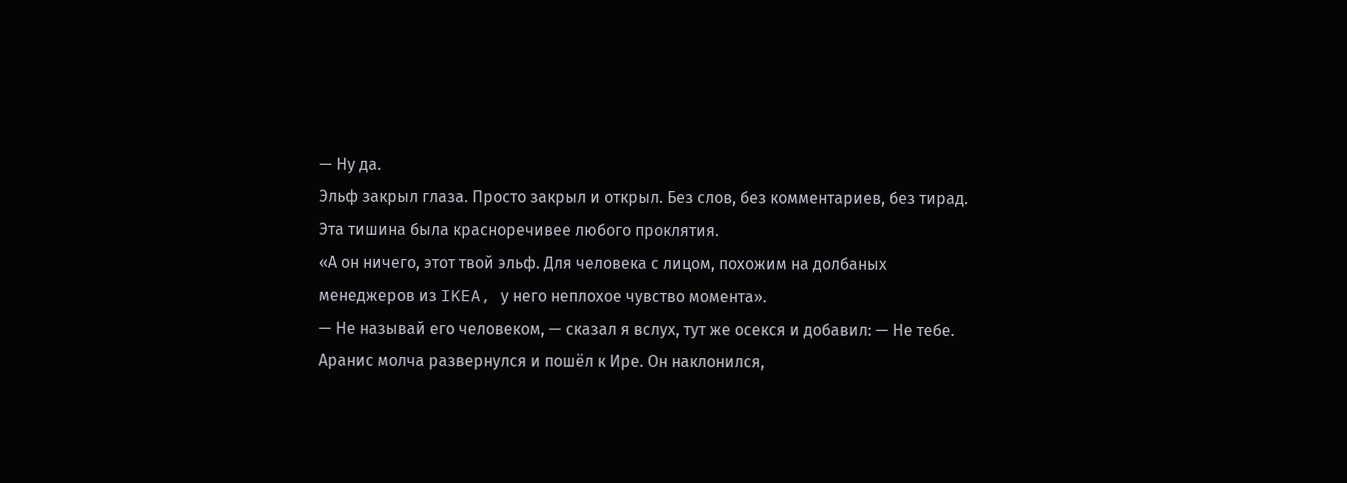— Ну да.
Эльф закрыл глаза. Просто закрыл и открыл. Без слов, без комментариев, без тирад. Эта тишина была красноречивее любого проклятия.
«А он ничего, этот твой эльф. Для человека с лицом, похожим на долбаных менеджеров из IKEA, у него неплохое чувство момента».
— Не называй его человеком, — сказал я вслух, тут же осекся и добавил: — Не тебе.
Аранис молча развернулся и пошёл к Ире. Он наклонился,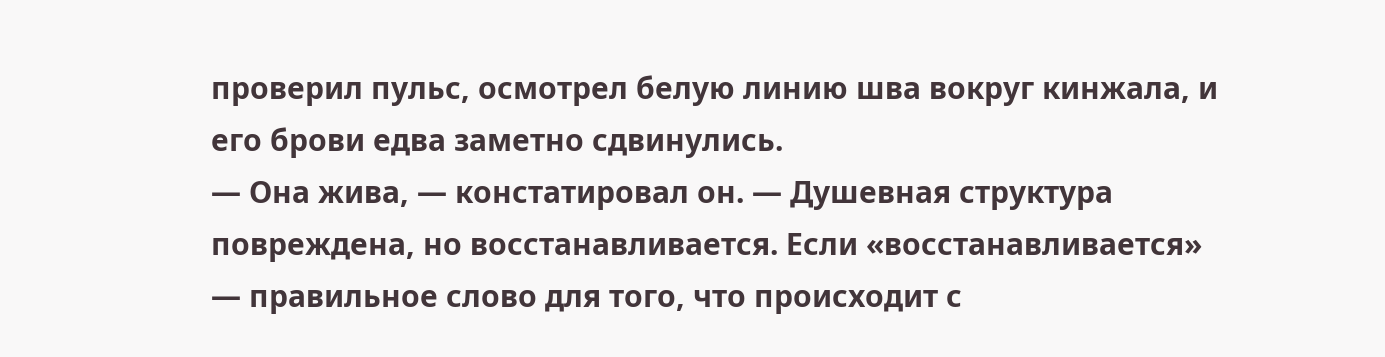проверил пульс, осмотрел белую линию шва вокруг кинжала, и его брови едва заметно сдвинулись.
— Она жива, — констатировал он. — Душевная структура повреждена, но восстанавливается. Если «восстанавливается» — правильное слово для того, что происходит с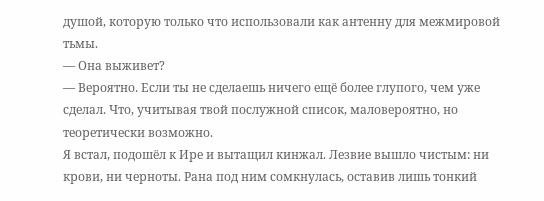душой, которую только что использовали как антенну для межмировой тьмы.
— Она выживет?
— Вероятно. Если ты не сделаешь ничего ещё более глупого, чем уже сделал. Что, учитывая твой послужной список, маловероятно, но теоретически возможно.
Я встал, подошёл к Ире и вытащил кинжал. Лезвие вышло чистым: ни крови, ни черноты. Рана под ним сомкнулась, оставив лишь тонкий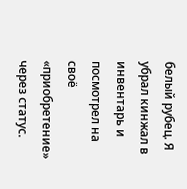белый рубец. Я убрал кинжал в инвентарь и посмотрел на своё «приобретение» через статус.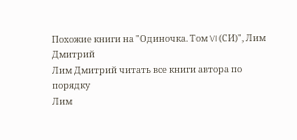Похожие книги на "Одиночка. Том VI (СИ)", Лим Дмитрий
Лим Дмитрий читать все книги автора по порядку
Лим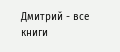Дмитрий - все книги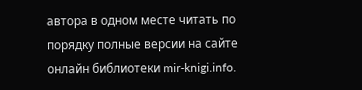автора в одном месте читать по порядку полные версии на сайте онлайн библиотеки mir-knigi.info.